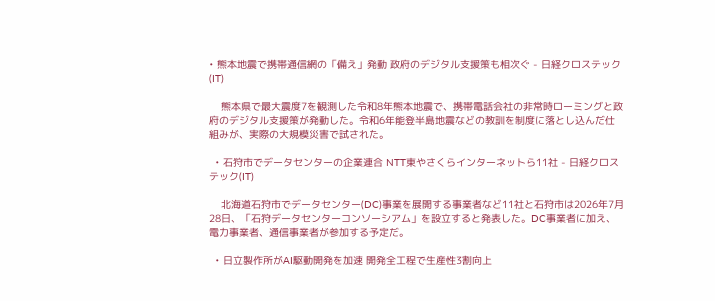• 熊本地震で携帯通信網の「備え」発動 政府のデジタル支援策も相次ぐ - 日経クロステック(IT)

    熊本県で最大震度7を観測した令和8年熊本地震で、携帯電話会社の非常時ローミングと政府のデジタル支援策が発動した。令和6年能登半島地震などの教訓を制度に落とし込んだ仕組みが、実際の大規模災害で試された。

  • 石狩市でデータセンターの企業連合 NTT東やさくらインターネットら11社 - 日経クロステック(IT)

    北海道石狩市でデータセンター(DC)事業を展開する事業者など11社と石狩市は2026年7月28日、「石狩データセンターコンソーシアム」を設立すると発表した。DC事業者に加え、電力事業者、通信事業者が参加する予定だ。

  • 日立製作所がAI駆動開発を加速 開発全工程で生産性3割向上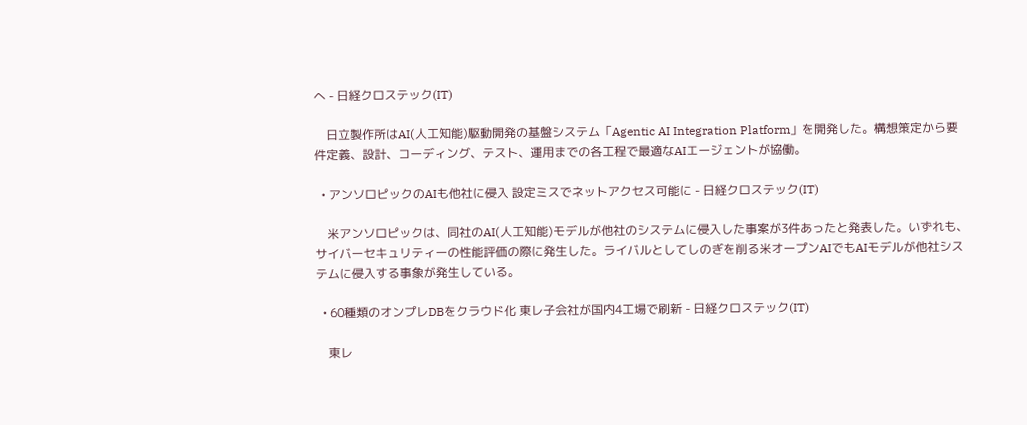へ - 日経クロステック(IT)

    日立製作所はAI(人工知能)駆動開発の基盤システム「Agentic AI Integration Platform」を開発した。構想策定から要件定義、設計、コーディング、テスト、運用までの各工程で最適なAIエージェントが協働。

  • アンソロピックのAIも他社に侵入 設定ミスでネットアクセス可能に - 日経クロステック(IT)

    米アンソロピックは、同社のAI(人工知能)モデルが他社のシステムに侵入した事案が3件あったと発表した。いずれも、サイバーセキュリティーの性能評価の際に発生した。ライバルとしてしのぎを削る米オープンAIでもAIモデルが他社システムに侵入する事象が発生している。

  • 60種類のオンプレDBをクラウド化 東レ子会社が国内4工場で刷新 - 日経クロステック(IT)

    東レ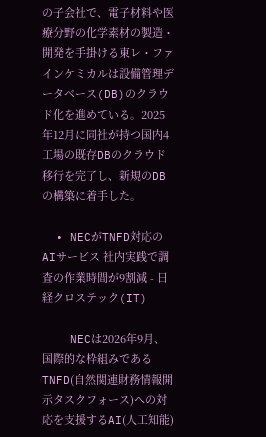の子会社で、電子材料や医療分野の化学素材の製造・開発を手掛ける東レ・ファインケミカルは設備管理データベース(DB)のクラウド化を進めている。2025年12月に同社が持つ国内4工場の既存DBのクラウド移行を完了し、新規のDBの構築に着手した。

  • NECがTNFD対応のAIサービス 社内実践で調査の作業時間が9割減 - 日経クロステック(IT)

    NECは2026年9月、国際的な枠組みであるTNFD(自然関連財務情報開示タスクフォース)への対応を支援するAI(人工知能)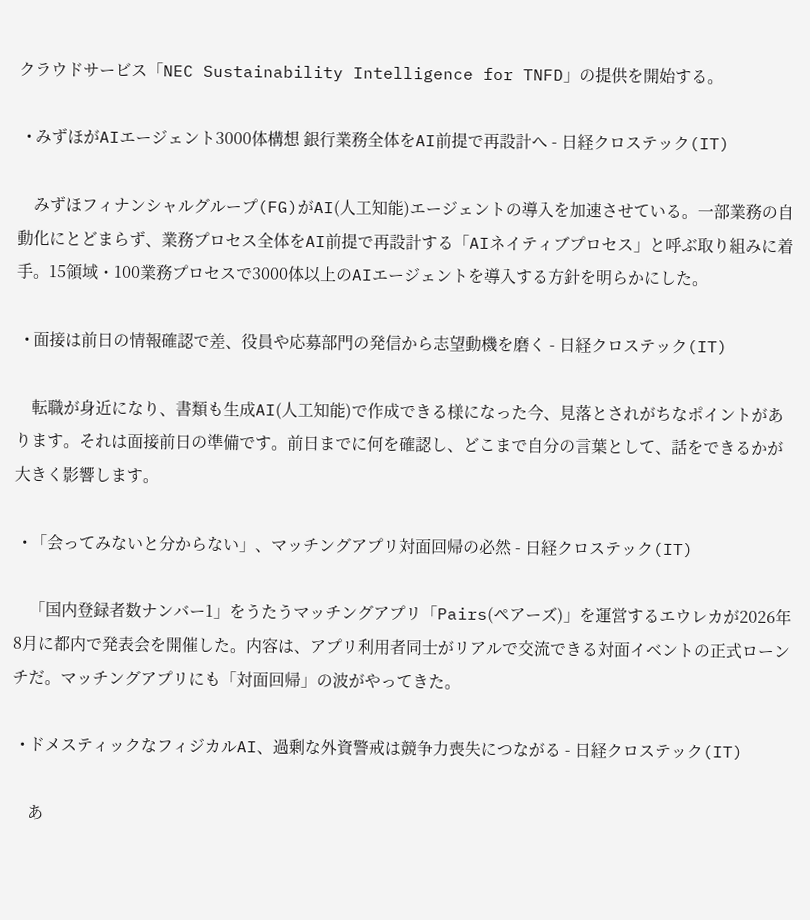クラウドサービス「NEC Sustainability Intelligence for TNFD」の提供を開始する。

  • みずほがAIエージェント3000体構想 銀行業務全体をAI前提で再設計へ - 日経クロステック(IT)

    みずほフィナンシャルグループ(FG)がAI(人工知能)エージェントの導入を加速させている。一部業務の自動化にとどまらず、業務プロセス全体をAI前提で再設計する「AIネイティブプロセス」と呼ぶ取り組みに着手。15領域・100業務プロセスで3000体以上のAIエージェントを導入する方針を明らかにした。

  • 面接は前日の情報確認で差、役員や応募部門の発信から志望動機を磨く - 日経クロステック(IT)

    転職が身近になり、書類も生成AI(人工知能)で作成できる様になった今、見落とされがちなポイントがあります。それは面接前日の準備です。前日までに何を確認し、どこまで自分の言葉として、話をできるかが大きく影響します。

  • 「会ってみないと分からない」、マッチングアプリ対面回帰の必然 - 日経クロステック(IT)

    「国内登録者数ナンバー1」をうたうマッチングアプリ「Pairs(ペアーズ)」を運営するエウレカが2026年8月に都内で発表会を開催した。内容は、アプリ利用者同士がリアルで交流できる対面イベントの正式ローンチだ。マッチングアプリにも「対面回帰」の波がやってきた。

  • ドメスティックなフィジカルAI、過剰な外資警戒は競争力喪失につながる - 日経クロステック(IT)

    あ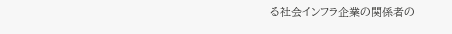る社会インフラ企業の関係者の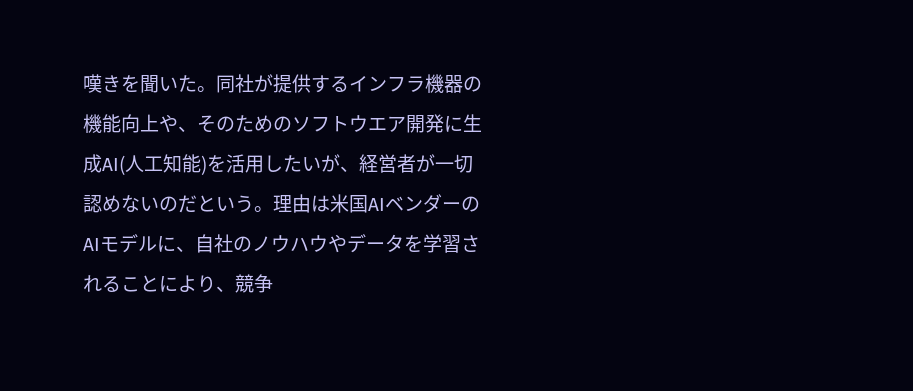嘆きを聞いた。同社が提供するインフラ機器の機能向上や、そのためのソフトウエア開発に生成AI(人工知能)を活用したいが、経営者が一切認めないのだという。理由は米国AIベンダーのAIモデルに、自社のノウハウやデータを学習されることにより、競争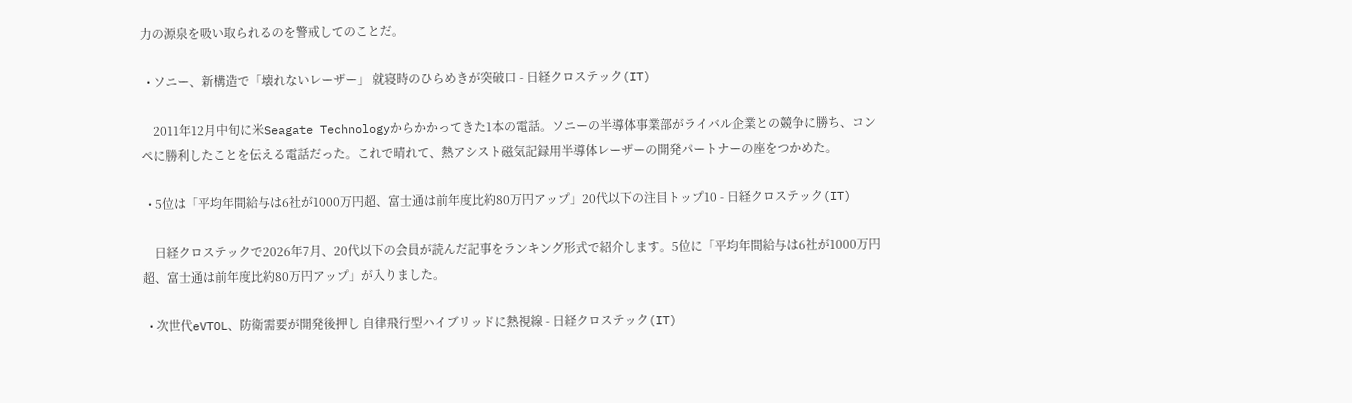力の源泉を吸い取られるのを警戒してのことだ。

  • ソニー、新構造で「壊れないレーザー」 就寝時のひらめきが突破口 - 日経クロステック(IT)

    2011年12月中旬に米Seagate Technologyからかかってきた1本の電話。ソニーの半導体事業部がライバル企業との競争に勝ち、コンペに勝利したことを伝える電話だった。これで晴れて、熱アシスト磁気記録用半導体レーザーの開発パートナーの座をつかめた。

  • 5位は「平均年間給与は6社が1000万円超、富士通は前年度比約80万円アップ」20代以下の注目トップ10 - 日経クロステック(IT)

    日経クロステックで2026年7月、20代以下の会員が読んだ記事をランキング形式で紹介します。5位に「平均年間給与は6社が1000万円超、富士通は前年度比約80万円アップ」が入りました。

  • 次世代eVTOL、防衛需要が開発後押し 自律飛行型ハイブリッドに熱視線 - 日経クロステック(IT)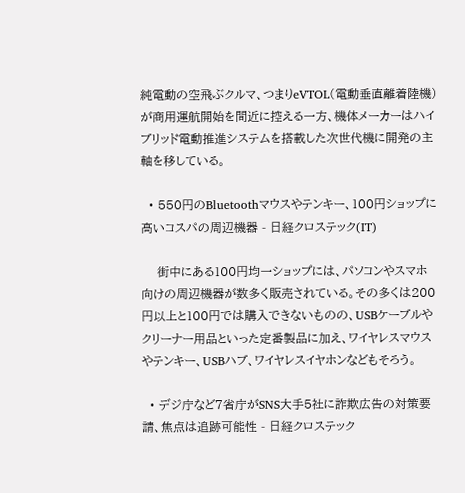純電動の空飛ぶクルマ、つまりeVTOL(電動垂直離着陸機)が商用運航開始を間近に控える一方、機体メーカーはハイブリッド電動推進システムを搭載した次世代機に開発の主軸を移している。

  • 550円のBluetoothマウスやテンキー、100円ショップに高いコスパの周辺機器 - 日経クロステック(IT)

    街中にある100円均一ショップには、パソコンやスマホ向けの周辺機器が数多く販売されている。その多くは200円以上と100円では購入できないものの、USBケーブルやクリーナー用品といった定番製品に加え、ワイヤレスマウスやテンキー、USBハブ、ワイヤレスイヤホンなどもそろう。

  • デジ庁など7省庁がSNS大手5社に詐欺広告の対策要請、焦点は追跡可能性 - 日経クロステック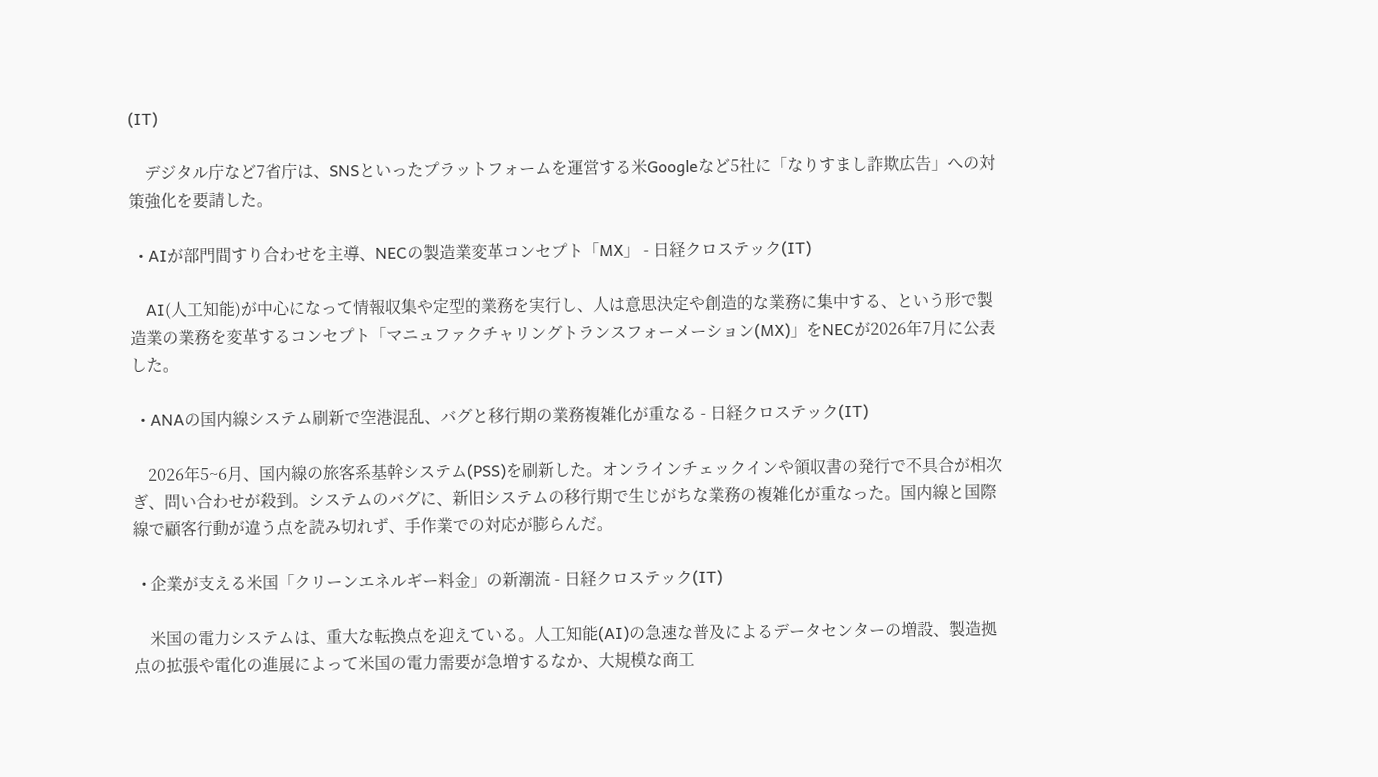(IT)

    デジタル庁など7省庁は、SNSといったプラットフォームを運営する米Googleなど5社に「なりすまし詐欺広告」への対策強化を要請した。

  • AIが部門間すり合わせを主導、NECの製造業変革コンセプト「MX」 - 日経クロステック(IT)

    AI(人工知能)が中心になって情報収集や定型的業務を実行し、人は意思決定や創造的な業務に集中する、という形で製造業の業務を変革するコンセプト「マニュファクチャリングトランスフォーメーション(MX)」をNECが2026年7月に公表した。

  • ANAの国内線システム刷新で空港混乱、バグと移行期の業務複雑化が重なる - 日経クロステック(IT)

    2026年5~6月、国内線の旅客系基幹システム(PSS)を刷新した。オンラインチェックインや領収書の発行で不具合が相次ぎ、問い合わせが殺到。システムのバグに、新旧システムの移行期で生じがちな業務の複雑化が重なった。国内線と国際線で顧客行動が違う点を読み切れず、手作業での対応が膨らんだ。

  • 企業が支える米国「クリーンエネルギー料金」の新潮流 - 日経クロステック(IT)

    米国の電力システムは、重大な転換点を迎えている。人工知能(AI)の急速な普及によるデータセンターの増設、製造拠点の拡張や電化の進展によって米国の電力需要が急増するなか、大規模な商工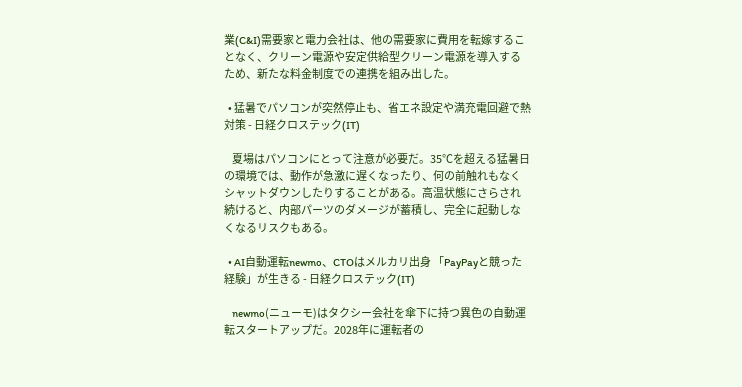業(C&I)需要家と電力会社は、他の需要家に費用を転嫁することなく、クリーン電源や安定供給型クリーン電源を導入するため、新たな料金制度での連携を組み出した。

  • 猛暑でパソコンが突然停止も、省エネ設定や満充電回避で熱対策 - 日経クロステック(IT)

    夏場はパソコンにとって注意が必要だ。35℃を超える猛暑日の環境では、動作が急激に遅くなったり、何の前触れもなくシャットダウンしたりすることがある。高温状態にさらされ続けると、内部パーツのダメージが蓄積し、完全に起動しなくなるリスクもある。

  • AI自動運転newmo、CTOはメルカリ出身 「PayPayと競った経験」が生きる - 日経クロステック(IT)

    newmo(ニューモ)はタクシー会社を傘下に持つ異色の自動運転スタートアップだ。2028年に運転者の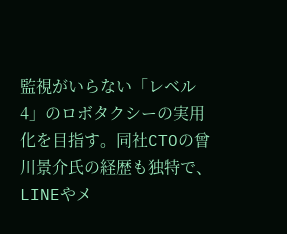監視がいらない「レベル4」のロボタクシーの実用化を目指す。同社CTOの曾川景介氏の経歴も独特で、LINEやメ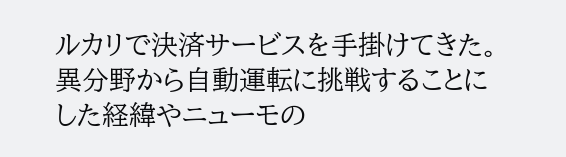ルカリで決済サービスを手掛けてきた。異分野から自動運転に挑戦することにした経緯やニューモの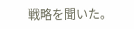戦略を聞いた。